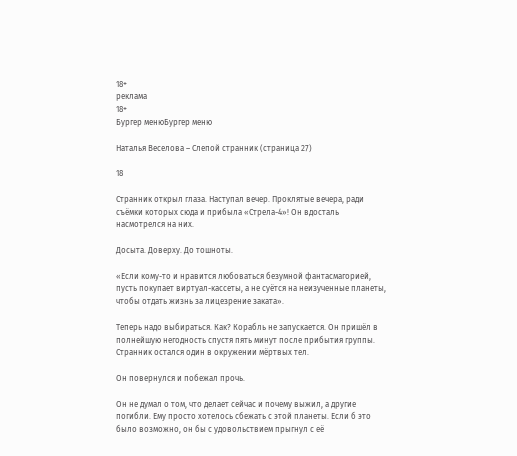18+
реклама
18+
Бургер менюБургер меню

Наталья Веселова – Слепой странник (страница 27)

18

Странник открыл глаза. Наступал вечер. Проклятые вечера, ради съёмки которых сюда и прибыла «Стрела-4»! Он вдосталь насмотрелся на них.

Досыта. Доверху. До тошноты.

«Если кому-то и нравится любоваться безумной фантасмагорией, пусть покупает виртуал-кассеты, а не суётся на неизученные планеты, чтобы отдать жизнь за лицезрение заката».

Теперь надо выбираться. Как? Корабль не запускается. Он пришёл в полнейшую негодность спустя пять минут после прибытия группы. Странник остался один в окружении мёртвых тел.

Он повернулся и побежал прочь.

Он не думал о том, что делает сейчас и почему выжил, а другие погибли. Ему просто хотелось сбежать с этой планеты. Если б это было возможно, он бы с удовольствием прыгнул с её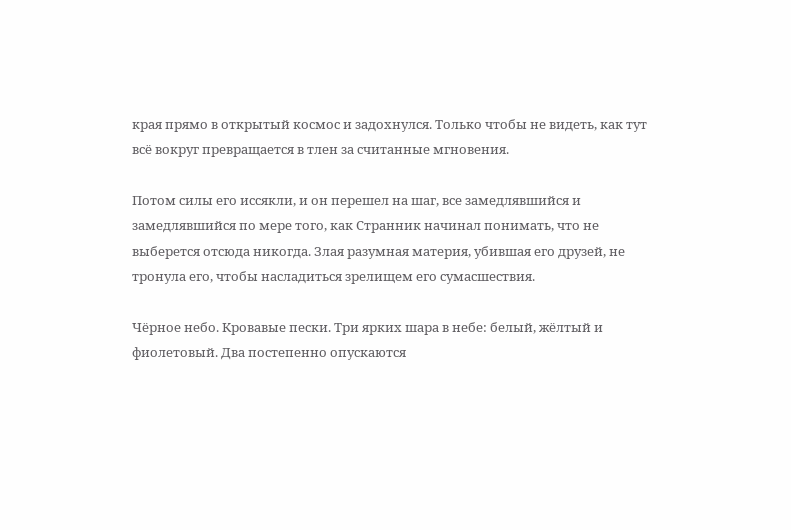края прямо в открытый космос и задохнулся. Только чтобы не видеть, как тут всё вокруг превращается в тлен за считанные мгновения.

Потом силы его иссякли, и он перешел на шаг, все замедлявшийся и замедлявшийся по мере того, как Странник начинал понимать, что не выберется отсюда никогда. Злая разумная материя, убившая его друзей, не тронула его, чтобы насладиться зрелищем его сумасшествия.

Чёрное небо. Кровавые пески. Три ярких шара в небе: белый, жёлтый и фиолетовый. Два постепенно опускаются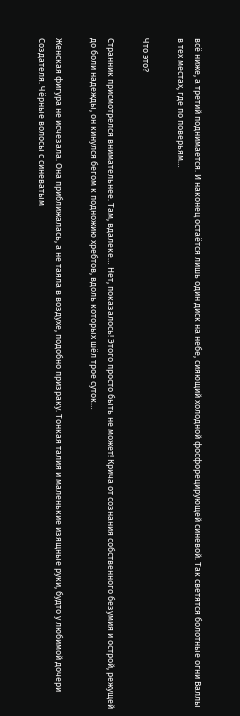всё ниже, а третий поднимается. И наконец остаётся лишь один диск на небе, сияющий холодной фосфорецирующей синевой. Так светятся болотные огни Валлы в тех местах, где по поверьям…

Что это?

Странник присмотрелся внимательнее. Там, вдалеке… Нет, показалось! Этого просто быть не может! Крича от сознания собственного безумия и острой, режущей до боли надежды, он кинулся бегом к подножию хребтов, вдоль которых шёл трое суток…

Женская фигура не исчезала. Она приближалась, а не таяла в воздухе, подобно призраку. Тонкая талия и маленькие изящные руки, будто у любимой дочери Создателя. Чёрные волосы с синеватым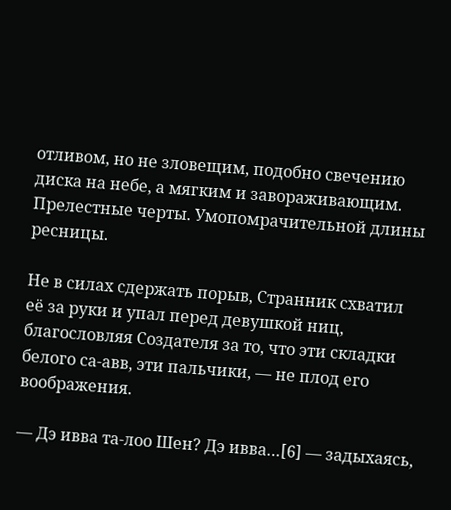отливом, но не зловещим, подобно свечению диска на небе, а мягким и завораживающим. Прелестные черты. Умопомрачительной длины ресницы.

Не в силах сдержать порыв, Странник схватил её за руки и упал перед девушкой ниц, благословляя Создателя за то, что эти складки белого са-авв, эти пальчики, — не плод его воображения.

— Дэ ивва та-лоо Шен? Дэ ивва…[6] — задыхаясь,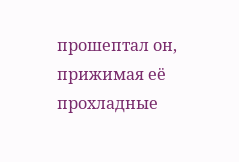прошептал он, прижимая её прохладные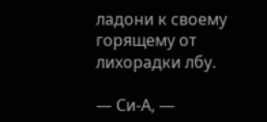ладони к своему горящему от лихорадки лбу.

— Си-А, —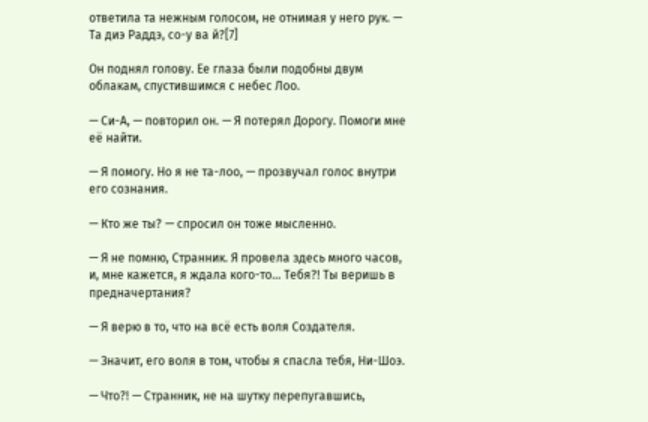ответила та нежным голосом, не отнимая у него рук. — Та диэ Раддэ, со-у ва й?[7]

Он поднял голову. Ее глаза были подобны двум облакам, спустившимся с небес Лоо.

— Си-А, — повторил он. — Я потерял Дорогу. Помоги мне её найти.

— Я помогу. Но я не та-лоо, — прозвучал голос внутри его сознания.

— Кто же ты? — спросил он тоже мысленно.

— Я не помню, Странник. Я провела здесь много часов, и, мне кажется, я ждала кого-то… Тебя?! Ты веришь в предначертания?

— Я верю в то, что на всё есть воля Создателя.

— Значит, его воля в том, чтобы я спасла тебя, Ни-Шоэ.

— Что?! — Странник, не на шутку перепугавшись,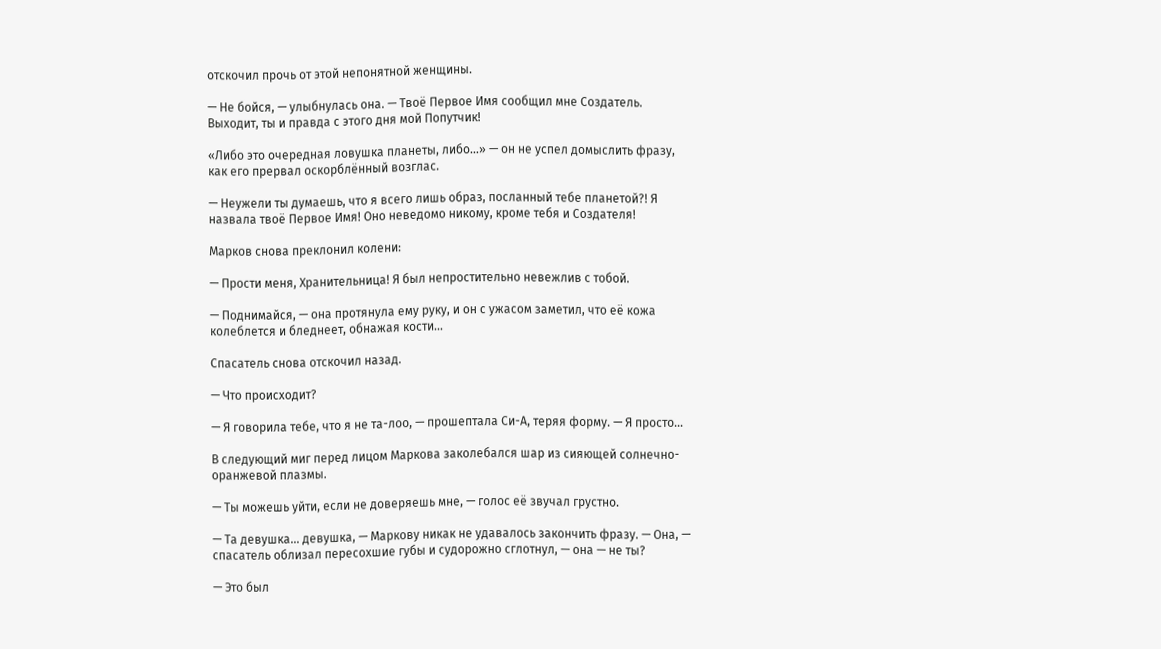отскочил прочь от этой непонятной женщины.

— Не бойся, — улыбнулась она. — Твоё Первое Имя сообщил мне Создатель. Выходит, ты и правда с этого дня мой Попутчик!

«Либо это очередная ловушка планеты, либо…» — он не успел домыслить фразу, как его прервал оскорблённый возглас.

— Неужели ты думаешь, что я всего лишь образ, посланный тебе планетой?! Я назвала твоё Первое Имя! Оно неведомо никому, кроме тебя и Создателя!

Марков снова преклонил колени:

— Прости меня, Хранительница! Я был непростительно невежлив с тобой.

— Поднимайся, — она протянула ему руку, и он с ужасом заметил, что её кожа колеблется и бледнеет, обнажая кости…

Спасатель снова отскочил назад.

— Что происходит?

— Я говорила тебе, что я не та-лоо, — прошептала Си-А, теряя форму. — Я просто…

В следующий миг перед лицом Маркова заколебался шар из сияющей солнечно-оранжевой плазмы.

— Ты можешь уйти, если не доверяешь мне, — голос её звучал грустно.

— Та девушка… девушка, — Маркову никак не удавалось закончить фразу. — Она, — спасатель облизал пересохшие губы и судорожно сглотнул, — она — не ты?

— Это был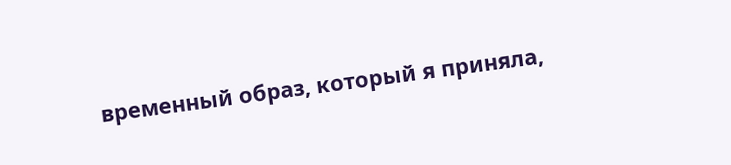временный образ, который я приняла,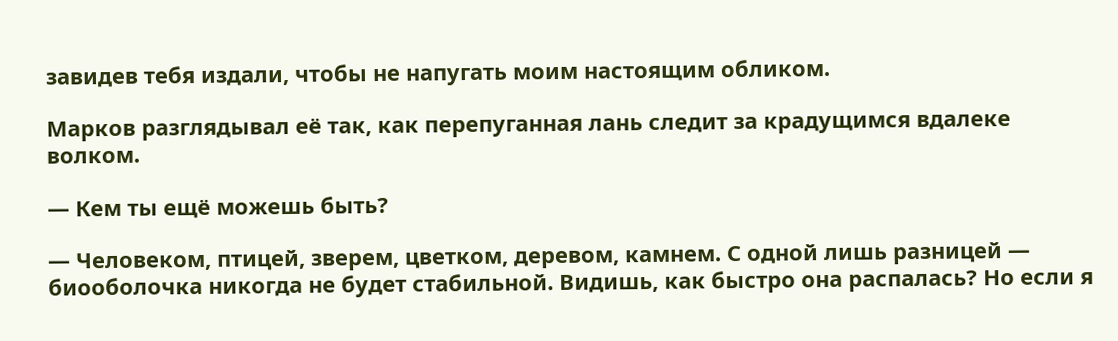завидев тебя издали, чтобы не напугать моим настоящим обликом.

Марков разглядывал её так, как перепуганная лань следит за крадущимся вдалеке волком.

— Кем ты ещё можешь быть?

— Человеком, птицей, зверем, цветком, деревом, камнем. С одной лишь разницей — биооболочка никогда не будет стабильной. Видишь, как быстро она распалась? Но если я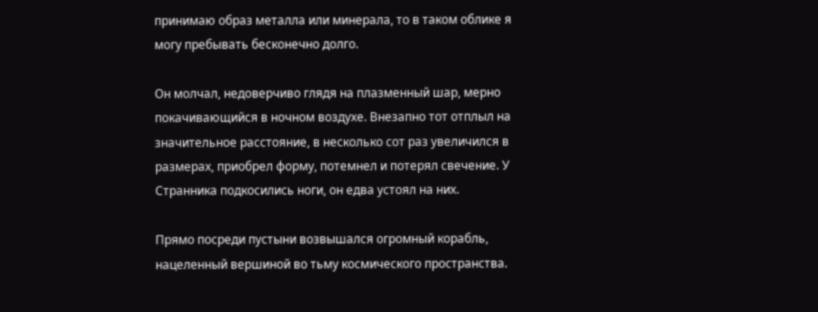принимаю образ металла или минерала, то в таком облике я могу пребывать бесконечно долго.

Он молчал, недоверчиво глядя на плазменный шар, мерно покачивающийся в ночном воздухе. Внезапно тот отплыл на значительное расстояние, в несколько сот раз увеличился в размерах, приобрел форму, потемнел и потерял свечение. У Странника подкосились ноги, он едва устоял на них.

Прямо посреди пустыни возвышался огромный корабль, нацеленный вершиной во тьму космического пространства.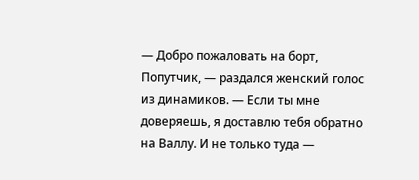— Добро пожаловать на борт, Попутчик, — раздался женский голос из динамиков. — Если ты мне доверяешь, я доставлю тебя обратно на Валлу. И не только туда —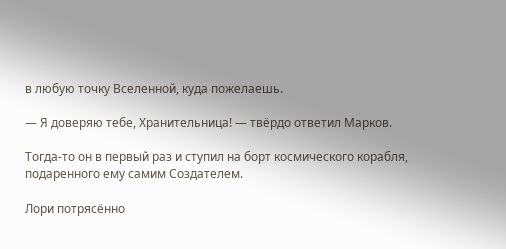в любую точку Вселенной, куда пожелаешь.

— Я доверяю тебе, Хранительница! — твёрдо ответил Марков.

Тогда-то он в первый раз и ступил на борт космического корабля, подаренного ему самим Создателем.

Лори потрясённо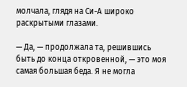молчала, глядя на Си-А широко раскрытыми глазами.

— Да, — продолжала та, решившись быть до конца откровенной, — это моя самая большая беда. Я не могла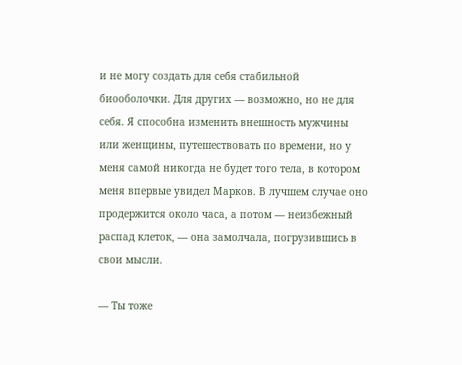и не могу создать для себя стабильной биооболочки. Для других — возможно, но не для себя. Я способна изменить внешность мужчины или женщины, путешествовать по времени, но у меня самой никогда не будет того тела, в котором меня впервые увидел Марков. В лучшем случае оно продержится около часа, а потом — неизбежный распад клеток, — она замолчала, погрузившись в свои мысли.

— Ты тоже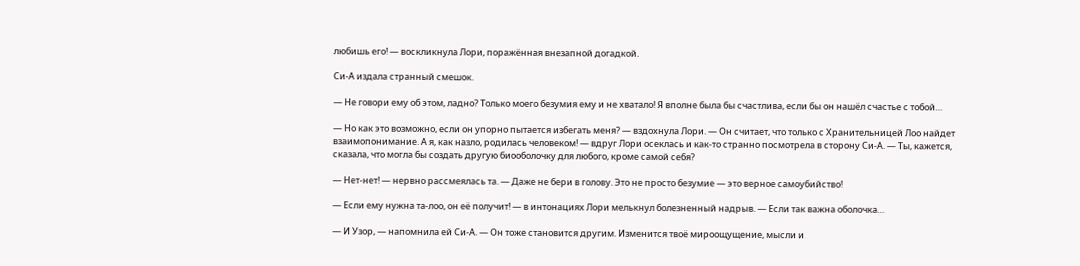любишь его! — воскликнула Лори, поражённая внезапной догадкой.

Си-А издала странный смешок.

— Не говори ему об этом, ладно? Только моего безумия ему и не хватало! Я вполне была бы счастлива, если бы он нашёл счастье с тобой…

— Но как это возможно, если он упорно пытается избегать меня? — вздохнула Лори. — Он считает, что только с Хранительницей Лоо найдет взаимопонимание. А я, как назло, родилась человеком! — вдруг Лори осеклась и как-то странно посмотрела в сторону Си-А. — Ты, кажется, сказала, что могла бы создать другую биооболочку для любого, кроме самой себя?

— Нет-нет! — нервно рассмеялась та. — Даже не бери в голову. Это не просто безумие — это верное самоубийство!

— Если ему нужна та-лоо, он её получит! — в интонациях Лори мелькнул болезненный надрыв. — Если так важна оболочка…

— И Узор, — напомнила ей Си-А. — Он тоже становится другим. Изменится твоё мироощущение, мысли и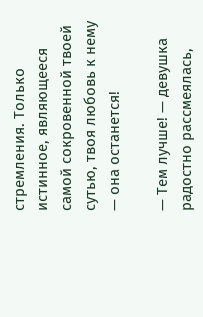стремления. Только истинное, являющееся самой сокровенной твоей сутью, твоя любовь к нему — она останется!

— Тем лучше! — девушка радостно рассмеялась,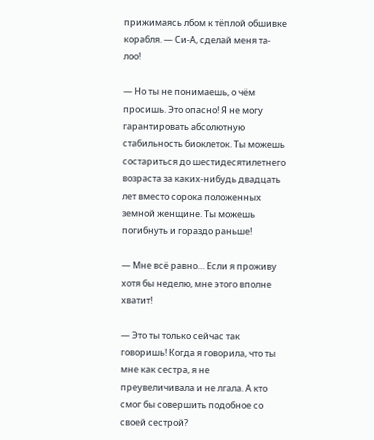прижимаясь лбом к тёплой обшивке корабля. — Си-А, сделай меня та-лоо!

— Но ты не понимаешь, о чём просишь. Это опасно! Я не могу гарантировать абсолютную стабильность биоклеток. Ты можешь состариться до шестидесятилетнего возраста за каких-нибудь двадцать лет вместо сорока положенных земной женщине. Ты можешь погибнуть и гораздо раньше!

— Мне всё равно… Если я проживу хотя бы неделю, мне этого вполне хватит!

— Это ты только сейчас так говоришь! Когда я говорила, что ты мне как сестра, я не преувеличивала и не лгала. А кто смог бы совершить подобное со своей сестрой?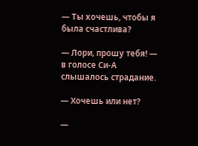— Ты хочешь, чтобы я была счастлива?

— Лори, прошу тебя! — в голосе Си-А слышалось страдание.

— Хочешь или нет?

—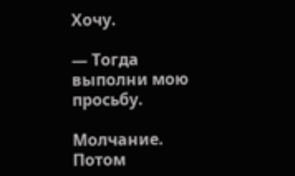Хочу.

— Тогда выполни мою просьбу.

Молчание. Потом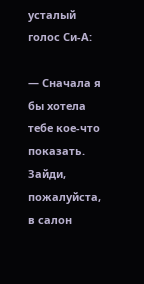усталый голос Си-А:

— Сначала я бы хотела тебе кое-что показать. Зайди, пожалуйста, в салон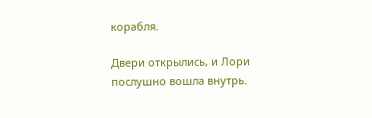корабля.

Двери открылись, и Лори послушно вошла внутрь.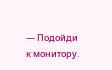— Подойди к монитору.